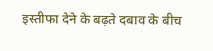इस्तीफा देने के बढ़ते दबाव के बीच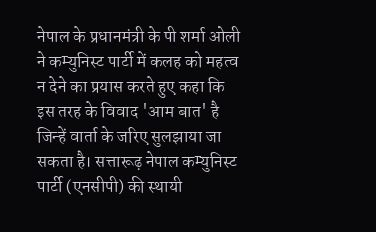नेपाल के प्रधानमंत्री के पी शर्मा ओली ने कम्युनिस्ट पार्टी में कलह को महत्व न देने का प्रयास करते हुए कहा कि इस तरह के विवाद 'आम बात' है जिन्हें वार्ता के जरिए सुलझाया जा सकता है। सत्तारूढ़ नेपाल कम्युनिस्ट पार्टी (एनसीपी) की स्थायी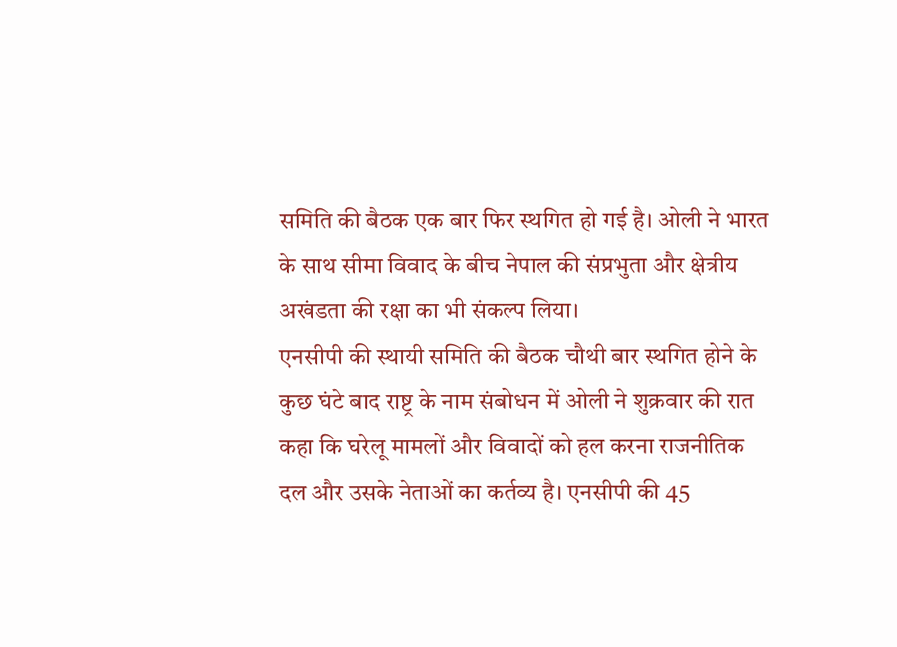समिति की बैठक एक बार फिर स्थगित हो गई है। ओली ने भारत के साथ सीमा विवाद के बीच नेपाल की संप्रभुता और क्षेत्रीय अखंडता की रक्षा का भी संकल्प लिया।
एनसीपी की स्थायी समिति की बैठक चौथी बार स्थगित होने के कुछ घंटे बाद राष्ट्र के नाम संबोधन में ओली ने शुक्रवार की रात कहा कि घरेलू मामलों और विवादों को हल करना राजनीतिक दल और उसके नेताओं का कर्तव्य है। एनसीपी की 45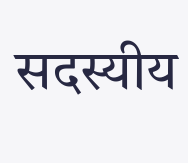सदस्यीय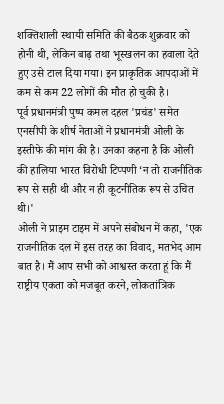शक्तिशाली स्थायी समिति की बैठक शुक्रवार को होनी थी, लेकिन बाढ़ तथा भूस्खलन का हवाला देते हुए उसे टाल दिया गया। इन प्राकृतिक आपदाओं में कम से कम 22 लोगों की मौत हो चुकी है।
पूर्व प्रधानमंत्री पुष्प कमल दहल 'प्रचंड' समेत एनसीपी के शीर्ष नेताओं ने प्रधानमंत्री ओली के इस्तीफे की मांग की है। उनका कहना है कि ओली की हालिया भारत विरोधी टिप्पणी ‘न तो राजनीतिक रूप से सही थी और न ही कूटनीतिक रूप से उचित थी।'
ओली ने प्राइम टाइम में अपने संबोधन में कहा, 'एक राजनीतिक दल में इस तरह का विवाद, मतभेद आम बात है। मैं आप सभी को आश्वस्त करता हूं कि मैं राष्ट्रीय एकता को मजबूत करने, लोकतांत्रिक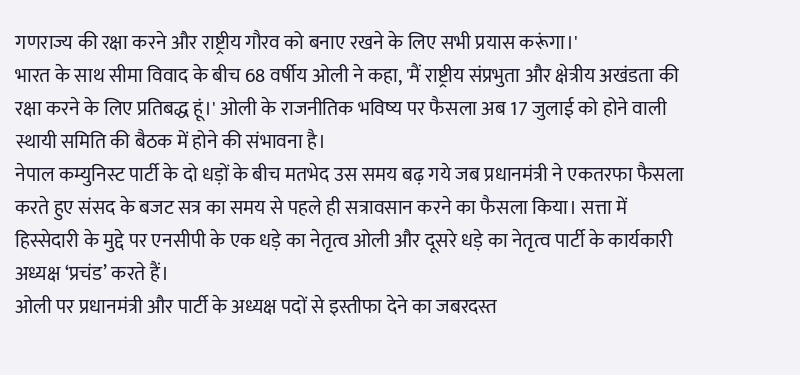गणराज्य की रक्षा करने और राष्ट्रीय गौरव को बनाए रखने के लिए सभी प्रयास करूंगा।'
भारत के साथ सीमा विवाद के बीच 68 वर्षीय ओली ने कहा, 'मैं राष्ट्रीय संप्रभुता और क्षेत्रीय अखंडता की रक्षा करने के लिए प्रतिबद्ध हूं।' ओली के राजनीतिक भविष्य पर फैसला अब 17 जुलाई को होने वाली स्थायी समिति की बैठक में होने की संभावना है।
नेपाल कम्युनिस्ट पार्टी के दो धड़ों के बीच मतभेद उस समय बढ़ गये जब प्रधानमंत्री ने एकतरफा फैसला करते हुए संसद के बजट सत्र का समय से पहले ही सत्रावसान करने का फैसला किया। सत्ता में हिस्सेदारी के मुद्दे पर एनसीपी के एक धड़े का नेतृत्व ओली और दूसरे धड़े का नेतृत्व पार्टी के कार्यकारी अध्यक्ष ‘प्रचंड’ करते हैं।
ओली पर प्रधानमंत्री और पार्टी के अध्यक्ष पदों से इस्तीफा देने का जबरदस्त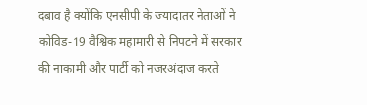दबाव है क्योंकि एनसीपी के ज्यादातर नेताओं ने कोविड-19 वैश्विक महामारी से निपटने में सरकार की नाकामी और पार्टी को नजरअंदाज करते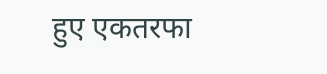हुए एकतरफा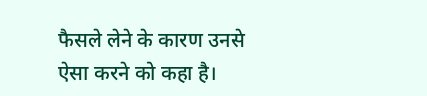फैसले लेने के कारण उनसे ऐसा करने को कहा है।